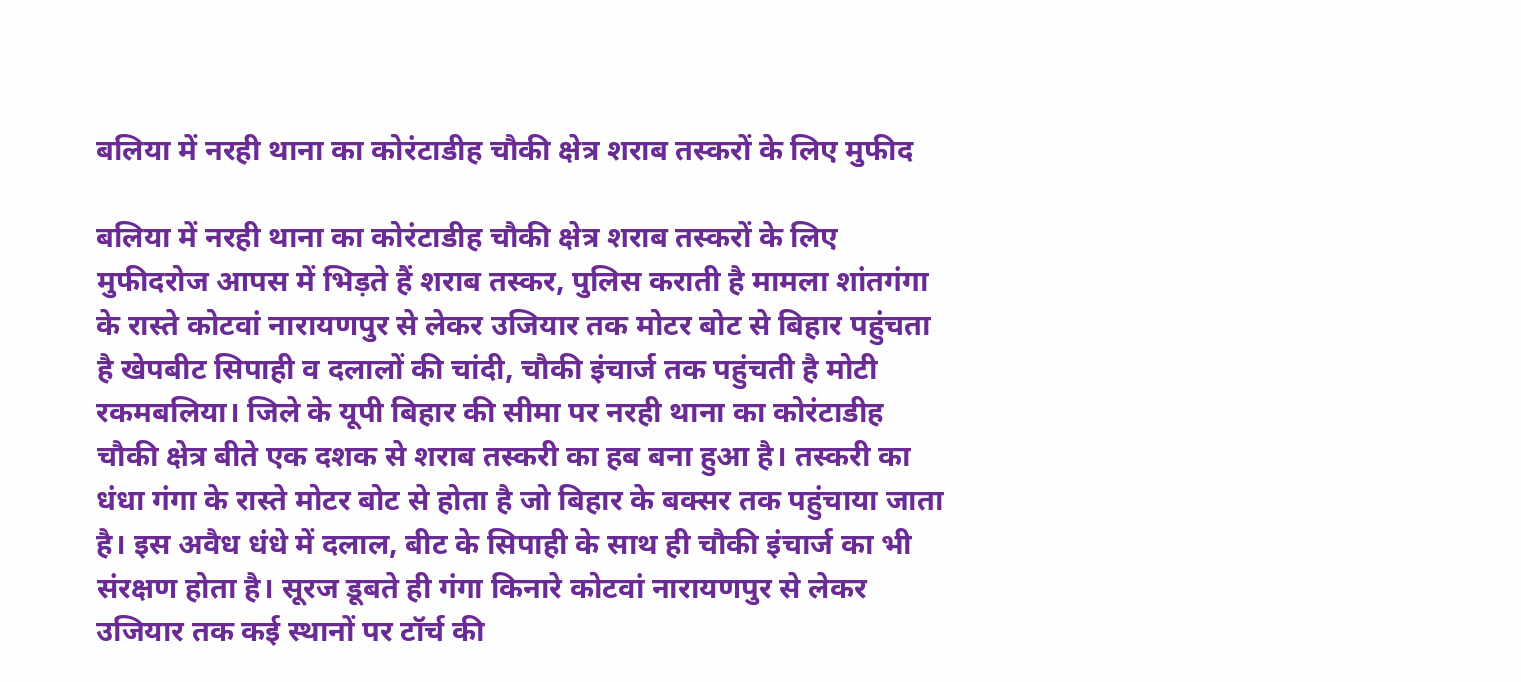बलिया में नरही थाना का कोरंटाडीह चौकी क्षेत्र शराब तस्करों के लिए मुफीद

बलिया में नरही थाना का कोरंटाडीह चौकी क्षेत्र शराब तस्करों के लिए मुफीदरोज आपस में भिड़ते हैं शराब तस्कर, पुलिस कराती है मामला शांतगंगा के रास्ते कोटवां नारायणपुर से लेकर उजियार तक मोटर बोट से बिहार पहुंचता है खेपबीट सिपाही व दलालों की चांदी, चौकी इंचार्ज तक पहुंचती है मोटी रकमबलिया। जिले के यूपी बिहार की सीमा पर नरही थाना का कोरंटाडीह चौकी क्षेत्र बीते एक दशक से शराब तस्करी का हब बना हुआ है। तस्करी का धंधा गंगा के रास्ते मोटर बोट से होता है जो बिहार के बक्सर तक पहुंचाया जाता है। इस अवैध धंधे में दलाल, बीट के सिपाही के साथ ही चौकी इंचार्ज का भी संरक्षण होता है। सूरज डूबते ही गंगा किनारे कोटवां नारायणपुर से लेकर उजियार तक कई स्थानों पर टॉर्च की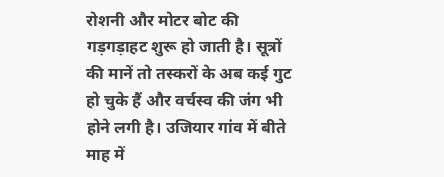रोशनी और मोटर बोट की गड़गड़ाहट शुरू हो जाती है। सूत्रों की मानें तो तस्करों के अब कई गुट हो चुके हैं और वर्चस्व की जंग भी होने लगी है। उजियार गांव में बीते माह में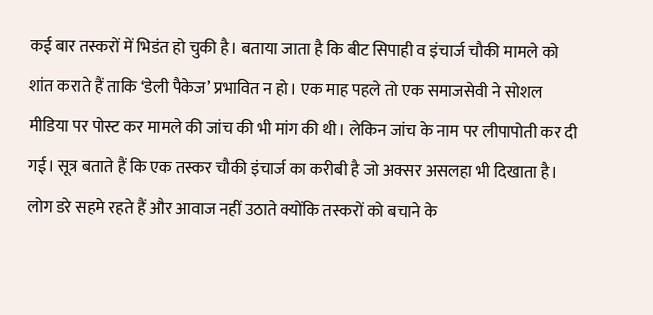कई बार तस्करों में भिडंत हो चुकी है। बताया जाता है कि बीट सिपाही व इंचार्ज चौकी मामले को शांत कराते हैं ताकि ‘डेली पैकेज’ प्रभावित न हो। एक माह पहले तो एक समाजसेवी ने सोशल मीडिया पर पोस्ट कर मामले की जांच की भी मांग की थी। लेकिन जांच के नाम पर लीपापोती कर दी गई। सूत्र बताते हैं कि एक तस्कर चौकी इंचार्ज का करीबी है जो अक्सर असलहा भी दिखाता है। लोग डरे सहमे रहते हैं और आवाज नहीं उठाते क्योंकि तस्करों को बचाने के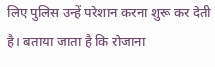लिए पुलिस उन्हें परेशान करना शुरू कर देती है। बताया जाता है कि रोजाना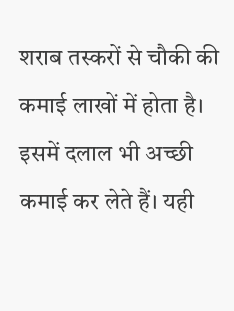शराब तस्करों से चौकी की कमाई लाखों में होता है। इसमें दलाल भी अच्छी कमाई कर लेते हैं। यही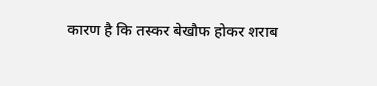कारण है कि तस्कर बेखौफ होकर शराब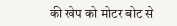की खेप को मोटर बोट से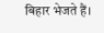बिहार भेजते हैं।